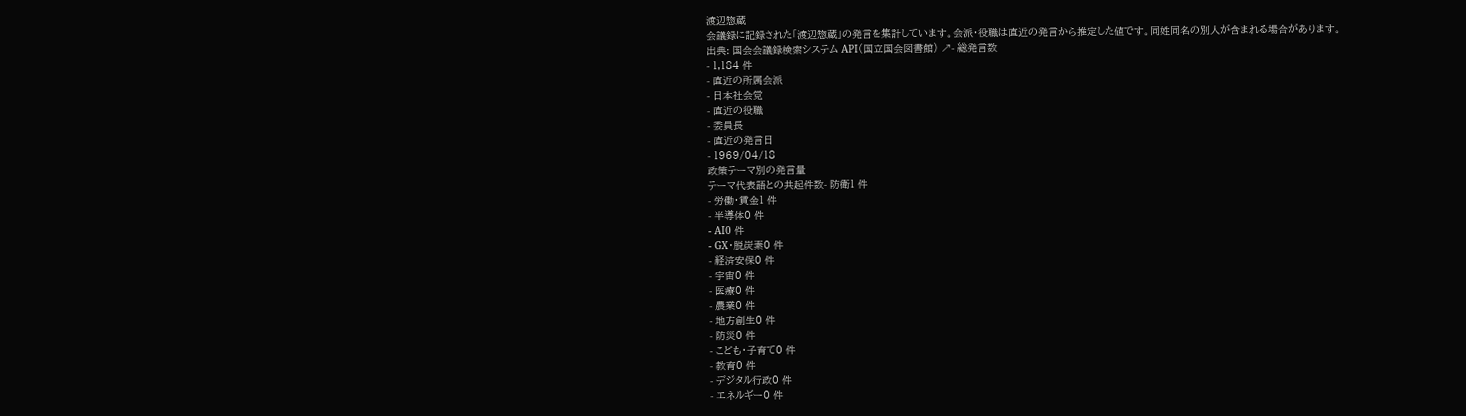渡辺惣蔵
会議録に記録された「渡辺惣蔵」の発言を集計しています。会派・役職は直近の発言から推定した値です。同姓同名の別人が含まれる場合があります。
出典: 国会会議録検索システム API(国立国会図書館) ↗- 総発言数
- 1,184 件
- 直近の所属会派
- 日本社会党
- 直近の役職
- 委員長
- 直近の発言日
- 1969/04/18
政策テーマ別の発言量
テーマ代表語との共起件数- 防衛1 件
- 労働・賃金1 件
- 半導体0 件
- AI0 件
- GX・脱炭素0 件
- 経済安保0 件
- 宇宙0 件
- 医療0 件
- 農業0 件
- 地方創生0 件
- 防災0 件
- こども・子育て0 件
- 教育0 件
- デジタル行政0 件
- エネルギー0 件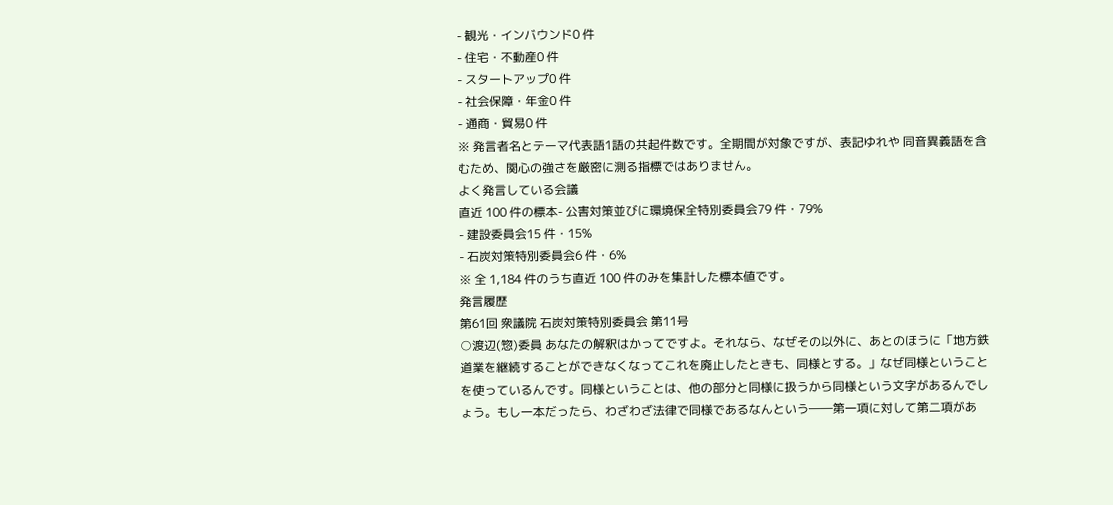- 観光・インバウンド0 件
- 住宅・不動産0 件
- スタートアップ0 件
- 社会保障・年金0 件
- 通商・貿易0 件
※ 発言者名とテーマ代表語1語の共起件数です。全期間が対象ですが、表記ゆれや 同音異義語を含むため、関心の強さを厳密に測る指標ではありません。
よく発言している会議
直近 100 件の標本- 公害対策並びに環境保全特別委員会79 件・79%
- 建設委員会15 件・15%
- 石炭対策特別委員会6 件・6%
※ 全 1,184 件のうち直近 100 件のみを集計した標本値です。
発言履歴
第61回 衆議院 石炭対策特別委員会 第11号
○渡辺(惣)委員 あなたの解釈はかってですよ。それなら、なぜその以外に、あとのほうに「地方鉄道業を継続することができなくなってこれを廃止したときも、同様とする。」なぜ同様ということを使っているんです。同様ということは、他の部分と同様に扱うから同様という文字があるんでしょう。もし一本だったら、わざわざ法律で同様であるなんという――第一項に対して第二項があ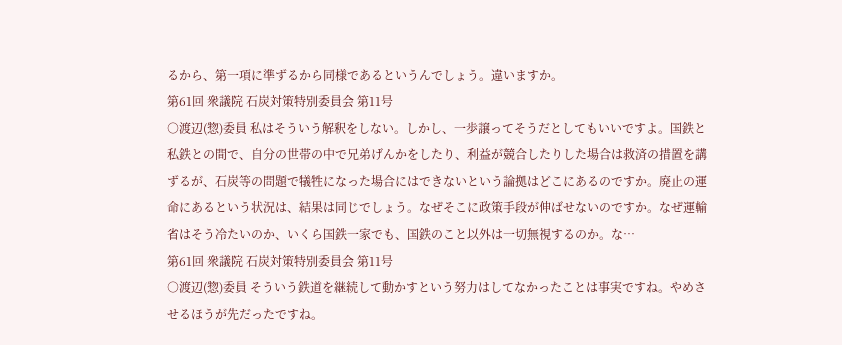るから、第一項に準ずるから同様であるというんでしょう。違いますか。
第61回 衆議院 石炭対策特別委員会 第11号
○渡辺(惣)委員 私はそういう解釈をしない。しかし、一歩譲ってそうだとしてもいいですよ。国鉄と私鉄との間で、自分の世帯の中で兄弟げんかをしたり、利益が競合したりした場合は救済の措置を講ずるが、石炭等の問題で犠牲になった場合にはできないという論拠はどこにあるのですか。廃止の運命にあるという状況は、結果は同じでしょう。なぜそこに政策手段が伸ばせないのですか。なぜ運輸省はそう冷たいのか、いくら国鉄一家でも、国鉄のこと以外は一切無視するのか。な…
第61回 衆議院 石炭対策特別委員会 第11号
○渡辺(惣)委員 そういう鉄道を継続して動かすという努力はしてなかったことは事実ですね。やめさせるほうが先だったですね。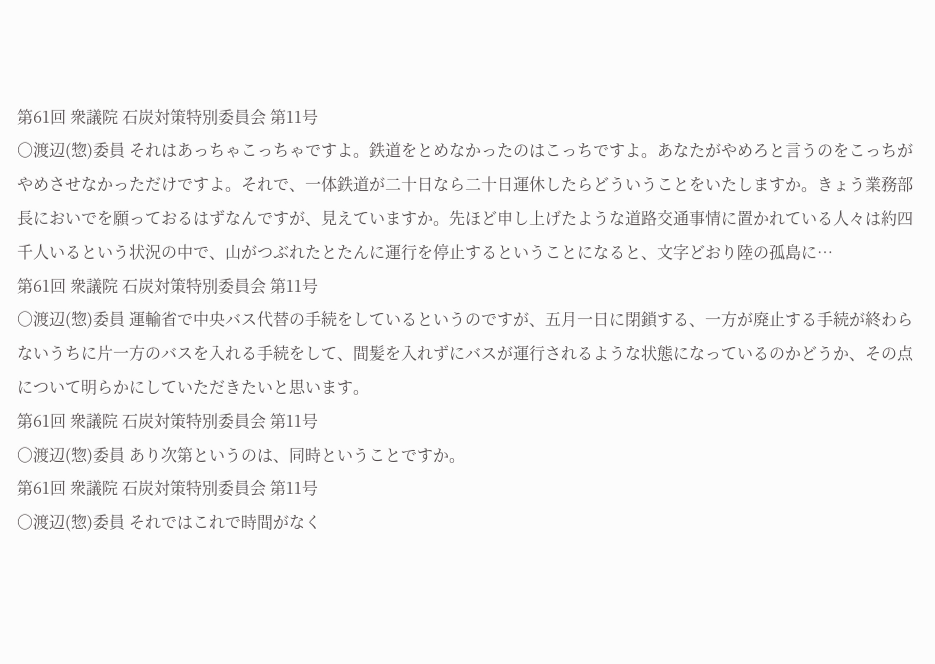第61回 衆議院 石炭対策特別委員会 第11号
○渡辺(惣)委員 それはあっちゃこっちゃですよ。鉄道をとめなかったのはこっちですよ。あなたがやめろと言うのをこっちがやめさせなかっただけですよ。それで、一体鉄道が二十日なら二十日運休したらどういうことをいたしますか。きょう業務部長においでを願っておるはずなんですが、見えていますか。先ほど申し上げたような道路交通事情に置かれている人々は約四千人いるという状況の中で、山がつぶれたとたんに運行を停止するということになると、文字どおり陸の孤島に…
第61回 衆議院 石炭対策特別委員会 第11号
○渡辺(惣)委員 運輸省で中央バス代替の手続をしているというのですが、五月一日に閉鎖する、一方が廃止する手続が終わらないうちに片一方のバスを入れる手続をして、間髪を入れずにバスが運行されるような状態になっているのかどうか、その点について明らかにしていただきたいと思います。
第61回 衆議院 石炭対策特別委員会 第11号
○渡辺(惣)委員 あり次第というのは、同時ということですか。
第61回 衆議院 石炭対策特別委員会 第11号
○渡辺(惣)委員 それではこれで時間がなく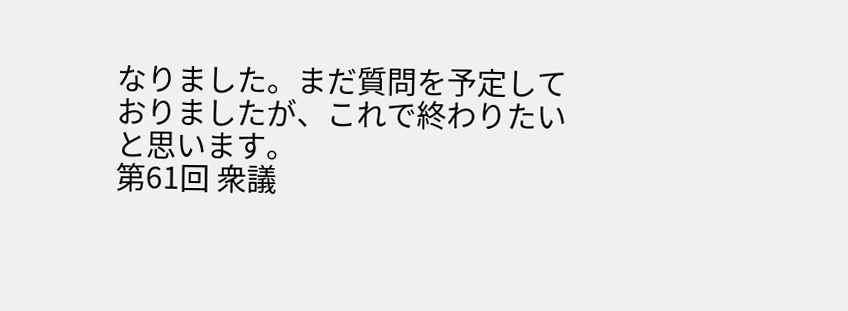なりました。まだ質問を予定しておりましたが、これで終わりたいと思います。
第61回 衆議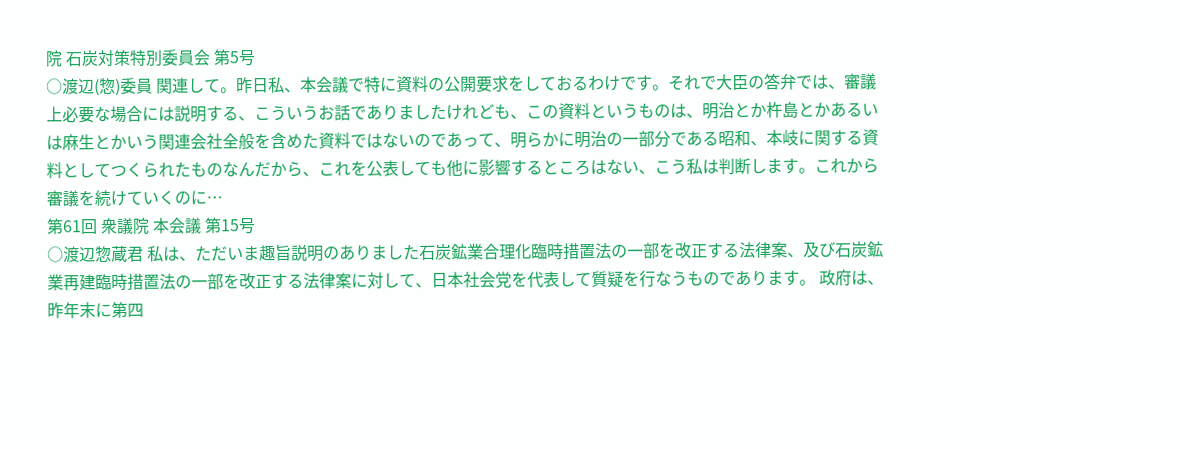院 石炭対策特別委員会 第5号
○渡辺(惣)委員 関連して。昨日私、本会議で特に資料の公開要求をしておるわけです。それで大臣の答弁では、審議上必要な場合には説明する、こういうお話でありましたけれども、この資料というものは、明治とか杵島とかあるいは麻生とかいう関連会社全般を含めた資料ではないのであって、明らかに明治の一部分である昭和、本岐に関する資料としてつくられたものなんだから、これを公表しても他に影響するところはない、こう私は判断します。これから審議を続けていくのに…
第61回 衆議院 本会議 第15号
○渡辺惣蔵君 私は、ただいま趣旨説明のありました石炭鉱業合理化臨時措置法の一部を改正する法律案、及び石炭鉱業再建臨時措置法の一部を改正する法律案に対して、日本社会党を代表して質疑を行なうものであります。 政府は、昨年末に第四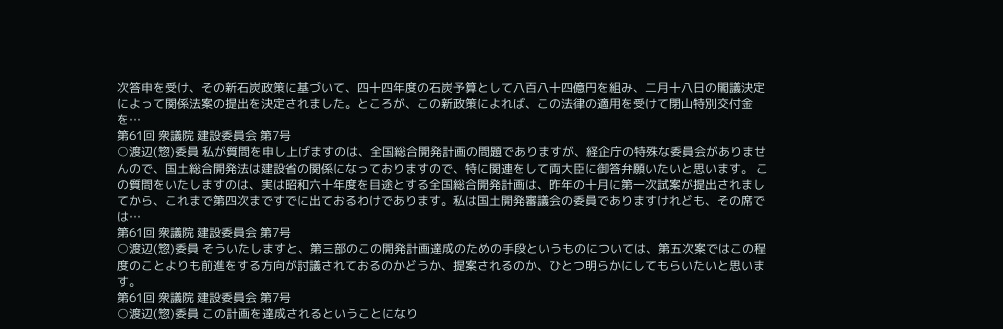次答申を受け、その新石炭政策に基づいて、四十四年度の石炭予算として八百八十四億円を組み、二月十八日の閣議決定によって関係法案の提出を決定されました。ところが、この新政策によれば、この法律の適用を受けて閉山特別交付金を…
第61回 衆議院 建設委員会 第7号
○渡辺(惣)委員 私が質問を申し上げますのは、全国総合開発計画の問題でありますが、経企庁の特殊な委員会がありませんので、国土総合開発法は建設省の関係になっておりますので、特に関連をして両大臣に御答弁願いたいと思います。 この質問をいたしますのは、実は昭和六十年度を目途とする全国総合開発計画は、昨年の十月に第一次試案が提出されましてから、これまで第四次まですでに出ておるわけであります。私は国土開発審議会の委員でありますけれども、その席では…
第61回 衆議院 建設委員会 第7号
○渡辺(惣)委員 そういたしますと、第三部のこの開発計画達成のための手段というものについては、第五次案ではこの程度のことよりも前進をする方向が討議されておるのかどうか、提案されるのか、ひとつ明らかにしてもらいたいと思います。
第61回 衆議院 建設委員会 第7号
○渡辺(惣)委員 この計画を達成されるということになり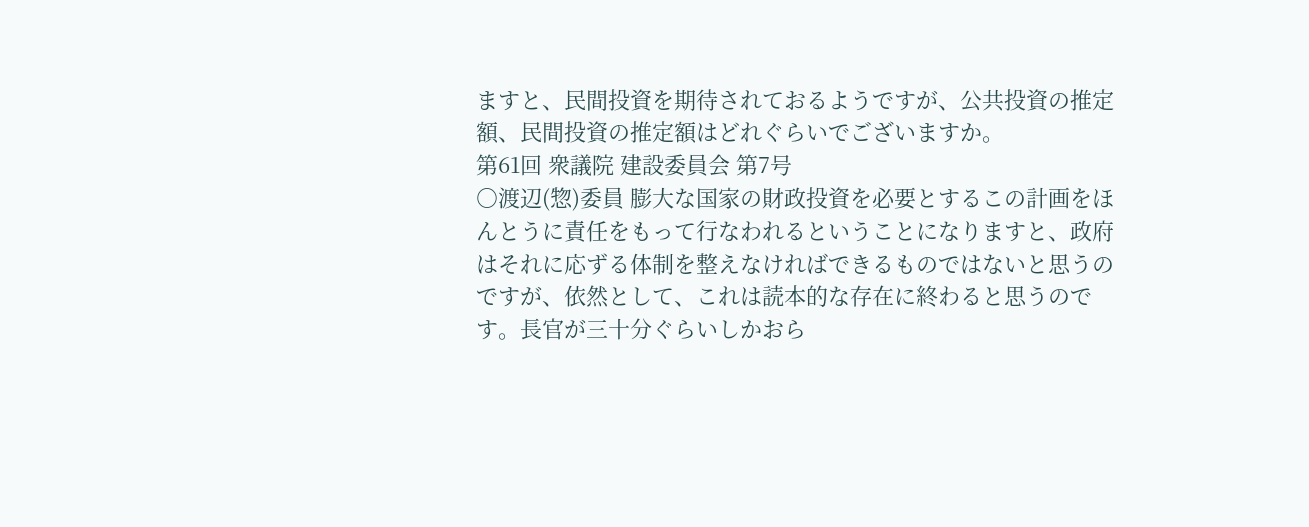ますと、民間投資を期待されておるようですが、公共投資の推定額、民間投資の推定額はどれぐらいでございますか。
第61回 衆議院 建設委員会 第7号
○渡辺(惣)委員 膨大な国家の財政投資を必要とするこの計画をほんとうに責任をもって行なわれるということになりますと、政府はそれに応ずる体制を整えなければできるものではないと思うのですが、依然として、これは読本的な存在に終わると思うのです。長官が三十分ぐらいしかおら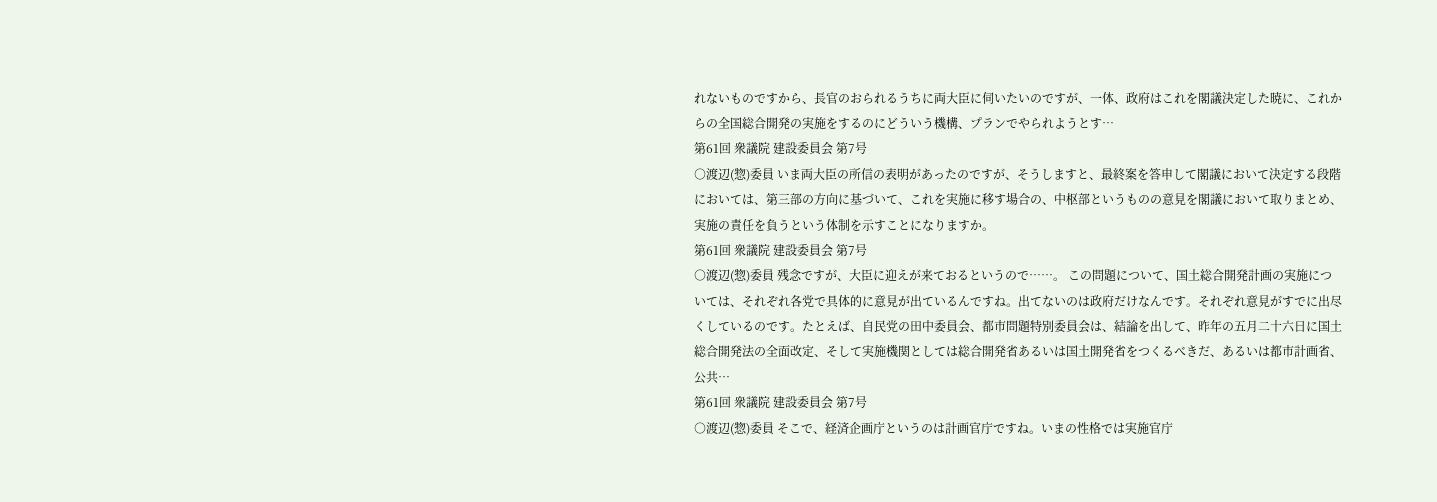れないものですから、長官のおられるうちに両大臣に伺いたいのですが、一体、政府はこれを閣議決定した暁に、これからの全国総合開発の実施をするのにどういう機構、プランでやられようとす…
第61回 衆議院 建設委員会 第7号
○渡辺(惣)委員 いま両大臣の所信の表明があったのですが、そうしますと、最終案を答申して閣議において決定する段階においては、第三部の方向に基づいて、これを実施に移す場合の、中枢部というものの意見を閣議において取りまとめ、実施の責任を負うという体制を示すことになりますか。
第61回 衆議院 建設委員会 第7号
○渡辺(惣)委員 残念ですが、大臣に迎えが来ておるというので……。 この問題について、国土総合開発計画の実施については、それぞれ各党で具体的に意見が出ているんですね。出てないのは政府だけなんです。それぞれ意見がすでに出尽くしているのです。たとえば、自民党の田中委員会、都市問題特別委員会は、結論を出して、昨年の五月二十六日に国土総合開発法の全面改定、そして実施機関としては総合開発省あるいは国土開発省をつくるべきだ、あるいは都市計画省、公共…
第61回 衆議院 建設委員会 第7号
○渡辺(惣)委員 そこで、経済企画庁というのは計画官庁ですね。いまの性格では実施官庁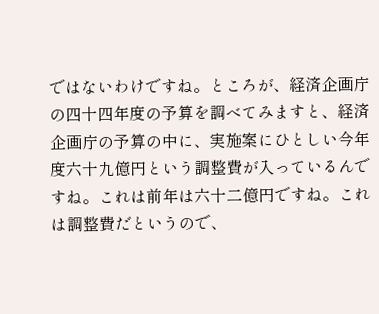ではないわけですね。ところが、経済企画庁の四十四年度の予算を調べてみますと、経済企画庁の予算の中に、実施案にひとしい今年度六十九億円という調整費が入っているんですね。これは前年は六十二億円ですね。これは調整費だというので、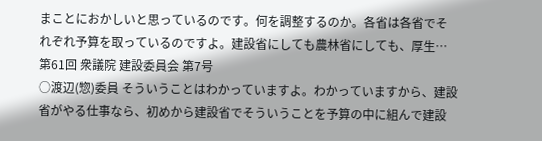まことにおかしいと思っているのです。何を調整するのか。各省は各省でそれぞれ予算を取っているのですよ。建設省にしても農林省にしても、厚生…
第61回 衆議院 建設委員会 第7号
○渡辺(惣)委員 そういうことはわかっていますよ。わかっていますから、建設省がやる仕事なら、初めから建設省でそういうことを予算の中に組んで建設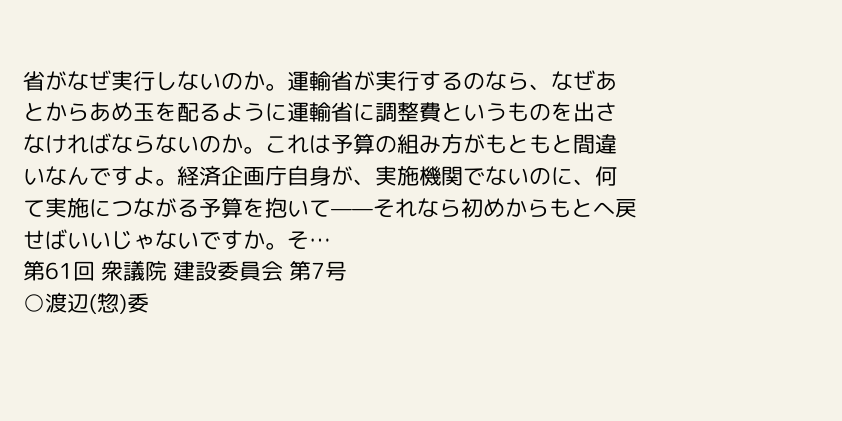省がなぜ実行しないのか。運輸省が実行するのなら、なぜあとからあめ玉を配るように運輸省に調整費というものを出さなければならないのか。これは予算の組み方がもともと間違いなんですよ。経済企画庁自身が、実施機関でないのに、何て実施につながる予算を抱いて——それなら初めからもとへ戻せばいいじゃないですか。そ…
第61回 衆議院 建設委員会 第7号
○渡辺(惣)委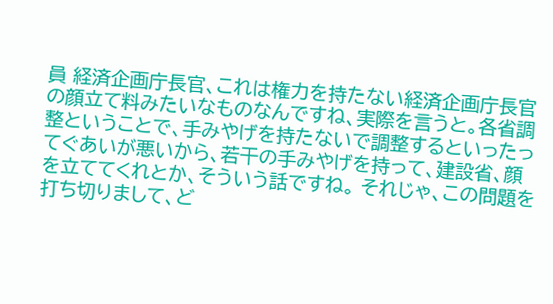員 経済企画庁長官、これは権力を持たない経済企画庁長官の顔立て料みたいなものなんですね、実際を言うと。各省調整ということで、手みやげを持たないで調整するといったってぐあいが悪いから、若干の手みやげを持って、建設省、顔を立ててくれとか、そういう話ですね。 それじゃ、この問題を打ち切りまして、ど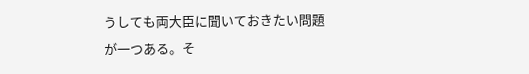うしても両大臣に聞いておきたい問題が一つある。そ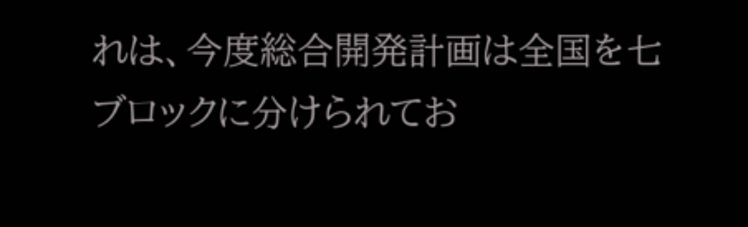れは、今度総合開発計画は全国を七ブロックに分けられてお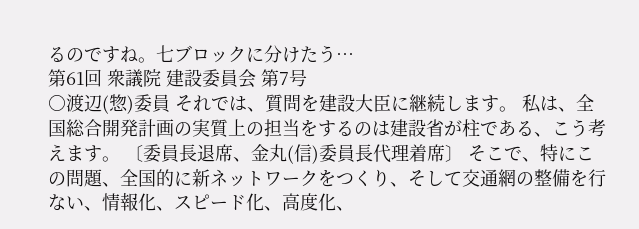るのですね。七ブロックに分けたう…
第61回 衆議院 建設委員会 第7号
○渡辺(惣)委員 それでは、質問を建設大臣に継続します。 私は、全国総合開発計画の実質上の担当をするのは建設省が柱である、こう考えます。 〔委員長退席、金丸(信)委員長代理着席〕 そこで、特にこの問題、全国的に新ネットワークをつくり、そして交通網の整備を行ない、情報化、スピード化、高度化、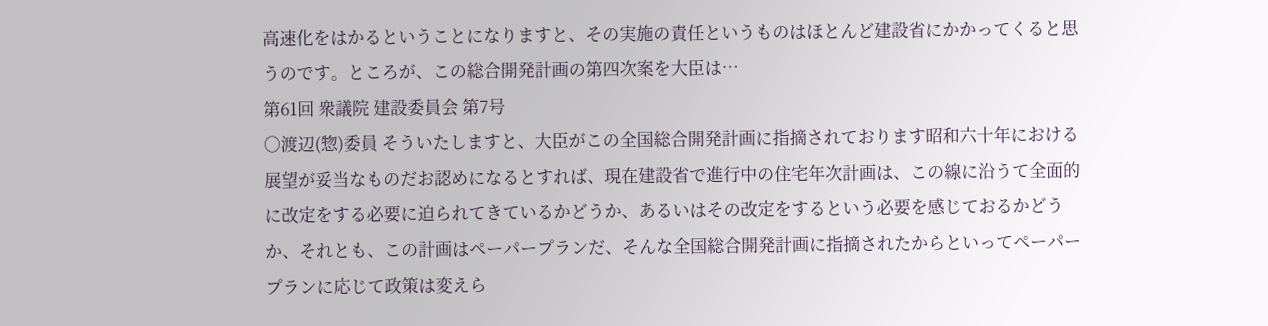高速化をはかるということになりますと、その実施の責任というものはほとんど建設省にかかってくると思うのです。ところが、この総合開発計画の第四次案を大臣は…
第61回 衆議院 建設委員会 第7号
○渡辺(惣)委員 そういたしますと、大臣がこの全国総合開発計画に指摘されております昭和六十年における展望が妥当なものだお認めになるとすれば、現在建設省で進行中の住宅年次計画は、この線に沿うて全面的に改定をする必要に迫られてきているかどうか、あるいはその改定をするという必要を感じておるかどうか、それとも、この計画はペーパープランだ、そんな全国総合開発計画に指摘されたからといってペーパープランに応じて政策は変えら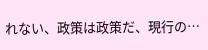れない、政策は政策だ、現行の…